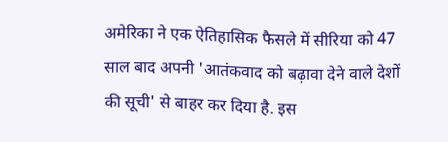अमेरिका ने एक ऐतिहासिक फैसले में सीरिया को 47 साल बाद अपनी 'आतंकवाद को बढ़ावा देने वाले देशों की सूची' से बाहर कर दिया है. इस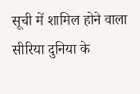सूची में शामिल होने वाला सीरिया दुनिया के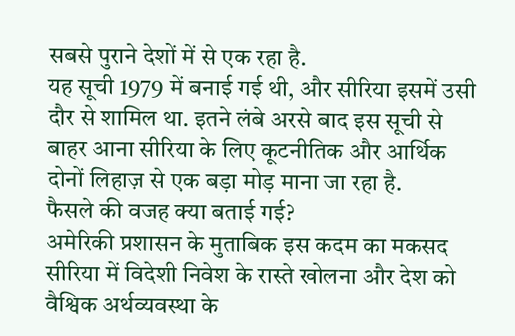सबसे पुराने देशों में से एक रहा है.
यह सूची 1979 में बनाई गई थी, और सीरिया इसमें उसी दौर से शामिल था. इतने लंबे अरसे बाद इस सूची से बाहर आना सीरिया के लिए कूटनीतिक और आर्थिक दोनों लिहाज़ से एक बड़ा मोड़ माना जा रहा है.
फैसले की वजह क्या बताई गई?
अमेरिकी प्रशासन के मुताबिक इस कदम का मकसद सीरिया में विदेशी निवेश के रास्ते खोलना और देश को वैश्विक अर्थव्यवस्था के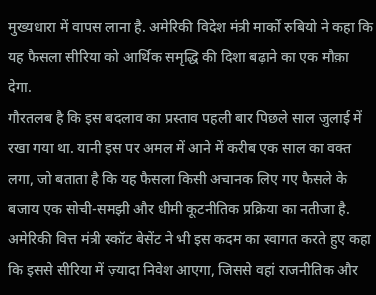मुख्यधारा में वापस लाना है. अमेरिकी विदेश मंत्री मार्को रुबियो ने कहा कि यह फैसला सीरिया को आर्थिक समृद्धि की दिशा बढ़ाने का एक मौक़ा देगा.
गौरतलब है कि इस बदलाव का प्रस्ताव पहली बार पिछले साल जुलाई में रखा गया था. यानी इस पर अमल में आने में करीब एक साल का वक्त लगा, जो बताता है कि यह फैसला किसी अचानक लिए गए फैसले के बजाय एक सोची-समझी और धीमी कूटनीतिक प्रक्रिया का नतीजा है.
अमेरिकी वित्त मंत्री स्कॉट बेसेंट ने भी इस कदम का स्वागत करते हुए कहा कि इससे सीरिया में ज़्यादा निवेश आएगा, जिससे वहां राजनीतिक और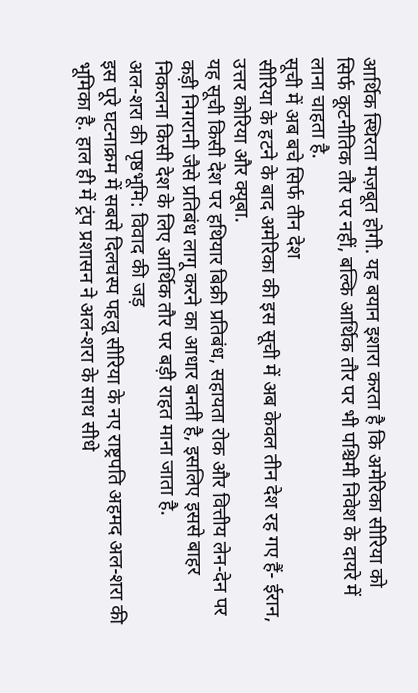आर्थिक स्थिरता मज़बूत होगी. यह बयान इशारा करता है कि अमेरिका सीरिया को सिर्फ कूटनीतिक तौर पर नहीं, बल्कि आर्थिक तौर पर भी पश्चिमी निवेश के दायरे में लाना चाहता है.
सूची में अब बचे सिर्फ तीन देश
सीरिया के हटने के बाद अमेरिका की इस सूची में अब केवल तीन देश रह गए हैं- ईरान, उत्तर कोरिया और क्यूबा.
यह सूची किसी देश पर हथियार बिक्री प्रतिबंध, सहायता रोक और वित्तीय लेन-देन पर कड़ी निगरानी जैसे प्रतिबंध लागू करने का आधार बनती है, इसलिए इससे बाहर निकलना किसी देश के लिए आर्थिक तौर पर बड़ी राहत माना जाता है.
अल-शरा की पृष्ठभूमि: विवाद की जड़
इस पूरे घटनाक्रम में सबसे दिलचस्प पहलू सीरिया के नए राष्ट्रपति अहमद अल-शरा की भूमिका है. हाल ही में ट्रंप प्रशासन ने अल-शरा के साथ सीधे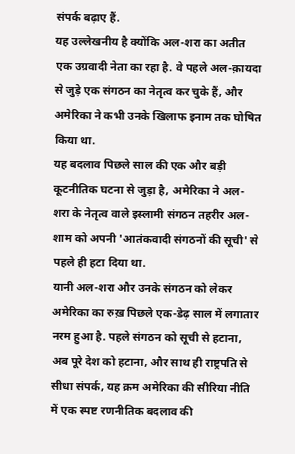संपर्क बढ़ाए हैं.
यह उल्लेखनीय है क्योंकि अल-शरा का अतीत एक उग्रवादी नेता का रहा है. वे पहले अल-क़ायदा से जुड़े एक संगठन का नेतृत्व कर चुके हैं, और अमेरिका ने कभी उनके खिलाफ इनाम तक घोषित किया था.
यह बदलाव पिछले साल की एक और बड़ी कूटनीतिक घटना से जुड़ा है, अमेरिका ने अल-शरा के नेतृत्व वाले इस्लामी संगठन तहरीर अल-शाम को अपनी 'आतंकवादी संगठनों की सूची' से पहले ही हटा दिया था.
यानी अल-शरा और उनके संगठन को लेकर अमेरिका का रुख़ पिछले एक-डेढ़ साल में लगातार नरम हुआ है. पहले संगठन को सूची से हटाना, अब पूरे देश को हटाना, और साथ ही राष्ट्रपति से सीधा संपर्क, यह क्रम अमेरिका की सीरिया नीति में एक स्पष्ट रणनीतिक बदलाव की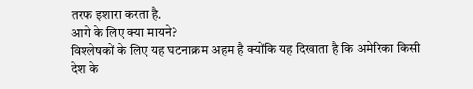तरफ इशारा करता है.
आगे के लिए क्या मायने?
विश्लेषकों के लिए यह घटनाक्रम अहम है क्योंकि यह दिखाता है कि अमेरिका किसी देश के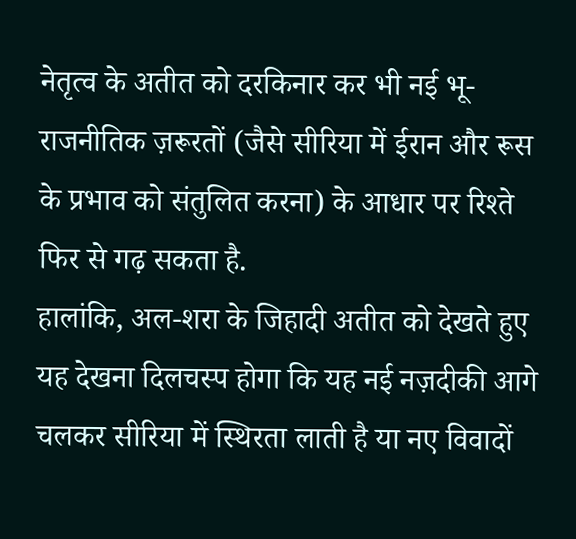नेतृत्व के अतीत को दरकिनार कर भी नई भू-राजनीतिक ज़रूरतों (जैसे सीरिया में ईरान और रूस के प्रभाव को संतुलित करना) के आधार पर रिश्ते फिर से गढ़ सकता है.
हालांकि, अल-शरा के जिहादी अतीत को देखते हुए यह देखना दिलचस्प होगा कि यह नई नज़दीकी आगे चलकर सीरिया में स्थिरता लाती है या नए विवादों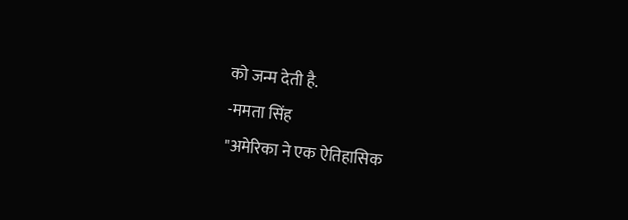को जन्म देती है.
-ममता सिंह
"अमेरिका ने एक ऐतिहासिक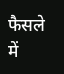फैसले में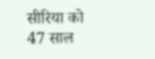सीरिया को 47 साल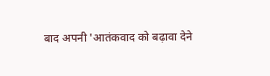बाद अपनी 'आतंकवाद को बढ़ावा देने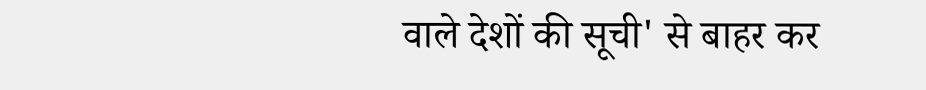वाले देशों की सूची' से बाहर कर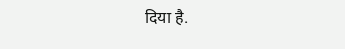दिया है.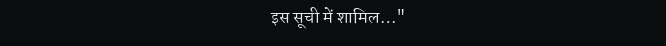इस सूची में शामिल…"